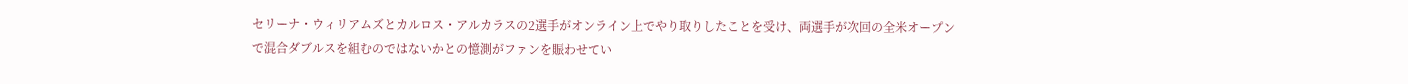セリーナ・ウィリアムズとカルロス・アルカラスの2選手がオンライン上でやり取りしたことを受け、両選手が次回の全米オープンで混合ダブルスを組むのではないかとの憶測がファンを賑わせてい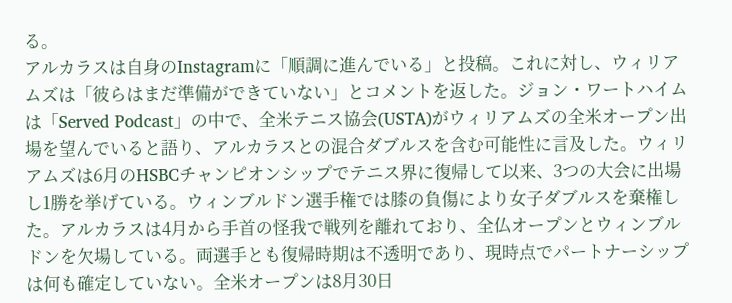る。
アルカラスは自身のInstagramに「順調に進んでいる」と投稿。これに対し、ウィリアムズは「彼らはまだ準備ができていない」とコメントを返した。ジョン・ワートハイムは「Served Podcast」の中で、全米テニス協会(USTA)がウィリアムズの全米オープン出場を望んでいると語り、アルカラスとの混合ダブルスを含む可能性に言及した。ウィリアムズは6月のHSBCチャンピオンシップでテニス界に復帰して以来、3つの大会に出場し1勝を挙げている。ウィンブルドン選手権では膝の負傷により女子ダブルスを棄権した。アルカラスは4月から手首の怪我で戦列を離れており、全仏オープンとウィンブルドンを欠場している。両選手とも復帰時期は不透明であり、現時点でパートナーシップは何も確定していない。全米オープンは8月30日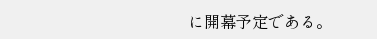に開幕予定である。